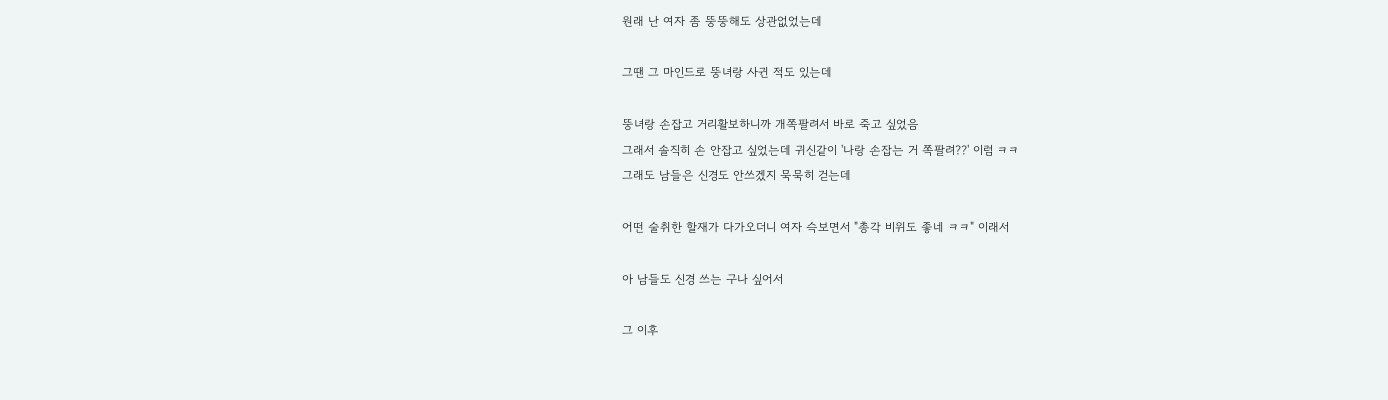원래 난 여자 좀 뚱뚱해도 상관없었는데

그땐 그 마인드로 뚱녀랑 사귄 적도 있는데

뚱녀랑 손잡고 거리활보하니까 개쪽팔려서 바로 죽고 싶었음
그래서 솔직히 손 안잡고 싶었는데 귀신같이 '나랑 손잡는 거 쪽팔려??' 이럼 ㅋㅋ
그래도 남들은 신경도 안쓰겠지 묵묵히 걷는데

어떤 술취한 할재가 다가오더니 여자 슥보면서 "총각 비위도 좋네 ㅋㅋ" 이래서

아 남들도 신경 쓰는 구나 싶어서

그 이후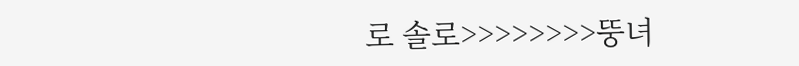로 솔로>>>>>>>>뚱녀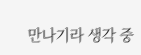만나기라 생각 중